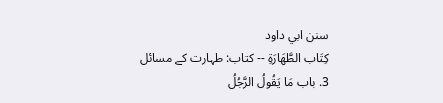سنن ابي داود
كِتَاب الطَّهَارَةِ -- کتاب: طہارت کے مسائل
3. باب مَا يَقُولُ الرَّجُلُ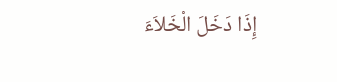إِذَا دَخَلَ الْخَلاَءَ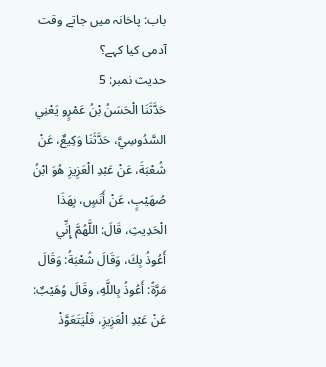باب: پاخانہ میں جاتے وقت آدمی کیا کہے؟
حدیث نمبر: 5
حَدَّثَنَا الْحَسَنُ بْنُ عَمْرٍو يَعْنِي السَّدُوسِيَّ، حَدَّثَنَا وَكِيعٌ، عَنْ شُعْبَةَ، عَنْ عَبْدِ الْعَزِيزِ هُوَ ابْنُ صُهَيْبٍ، عَنْ أَنَسٍ، بِهَذَا الْحَدِيثِ، قَالَ: اللَّهُمَّ إِنِّي أَعُوذُ بِكَ، وَقَالَ شُعْبَةُ: وَقَالَ مَرَّةً: أَعُوذُ بِاللَّهِ، وقَالَ وُهَيْبٌ: عَنْ عَبْدِ الْعَزِيزِ، فَلْيَتَعَوَّذْ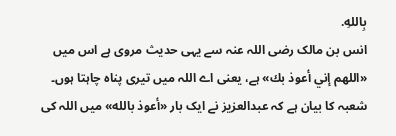بِاللهِ.
انس بن مالک رضی اللہ عنہ سے یہی حدیث مروی ہے اس میں «اللهم إني أعوذ بك» ہے، یعنی اے اللہ میں تیری پناہ چاہتا ہوں۔ شعبہ کا بیان ہے کہ عبدالعزیز نے ایک بار «أعوذ بالله» میں اللہ کی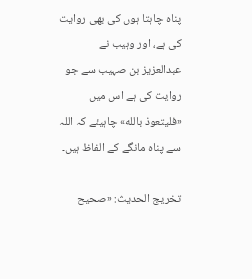پناہ چاہتا ہوں کی بھی روایت کی ہے، اور وہیب نے عبدالعزیز بن صہیب سے جو روایت کی ہے اس میں «فليتعوذ بالله» چاہیئے کہ اللہ سے پناہ مانگے کے الفاظ ہیں۔

تخریج الحدیث: «صحیح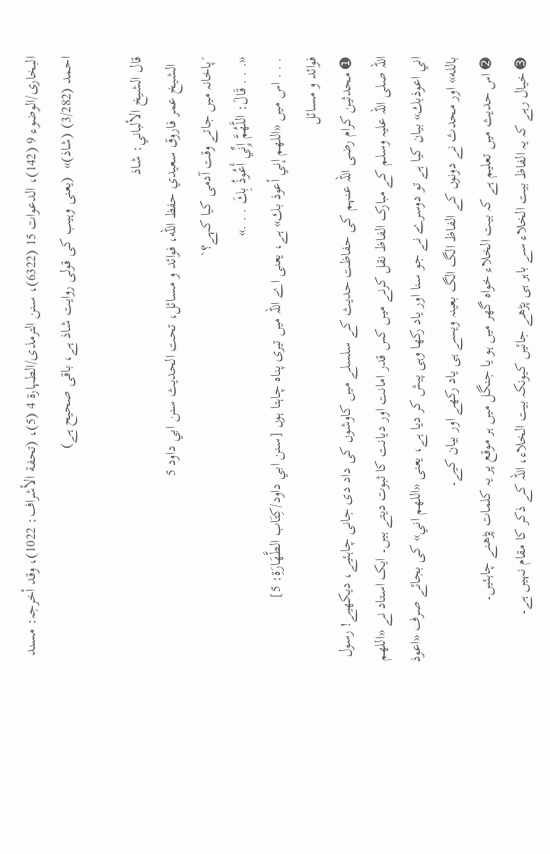البخاری/الوضوء 9 (142)، الدعوات 15 (6322)، سنن الترمذی/الطہارة 4 (5)، (تحفة الأشراف: 1022)، وقد أخرجہ: مسند احمد (3/282) (شاذ)»  (یعنی وہیب کی قولی روایت شاذ ہے، باقی صحیح ہے)

قال الشيخ الألباني: شاذ
  الشيخ عمر فاروق سعيدي حفظ الله، فوائد و مسائل، تحت الحديث سنن ابي داود 5
´پاخانہ میں جاتے وقت آدمی کیا کہے؟`
«. . . قَالَ: اللَّهُمَّ إِنِّي أَعُوذُ بِكَ . . .»
. . . اس میں «اللهم إني أعوذ بك» ہے، یعنی اے اللہ میں تیری پناہ چاہتا ہوں [سنن ابي داود/كِتَاب الطَّهَارَةِ: 5]
فوائد و مسائل
➊ محدثین کرام رضی اللہ عنہم کی حفاظت حدیث کے سلسلے میں کاوشوں کی داد دی جانی چاہئیے، دیکھیے! رسول اللہ صلی اللہ علیہ وسلم کے مبارک الفاظ نقل کرنے میں کس قدر امانت اور دیانت کا ثبوت دیتے ہیں۔ ایک استاد نے «اللهم اني اعوذبك» بیان کیا ہے تو دوسرے نے جو سنا اور یاد رکھا وہی پیش کر دیا ہے، یعنی «اللهم اني» کی بجائے صرف «اعوذ بالله» اور محدث نے دونوں کے الفاظ الگ الگ بعینہ ویسے ہی یاد رکھے اور بیان کیے۔
➋ اس حدیث میں تعلیم ہے کہ بیت الخلاء خواہ گھر میں ہو یا جنگل میں ہر موقع پر یہ کلمات پڑھنے چاہئیں۔
➌ خیال رہے کہ یہ الفاظ بیت الخلاء سے باہر ہی پڑھے جائیں کیونکہ بیت الخلاء، اللہ کے ذکر کا مقام نہیں ہے۔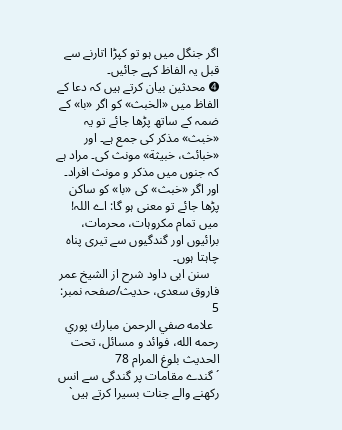اگر جنگل میں ہو تو کپڑا اتارنے سے قبل یہ الفاظ کہے جائیں۔
➍ محدثین بیان کرتے ہیں کہ دعا کے الفاظ میں «الخبث» کو اگر «با» کے ضمہ کے ساتھ پڑھا جائے تو یہ «خبث» مذکر کی جمع ہے۔ اور «خبائث، خبيثة» مونث کی۔ مراد ہے کہ جنوں میں مذکر و مونث افراد۔ اور اگر «خبث» کی «با» کو ساکن پڑھا جائے تو معنی ہو گا: اے اللہ! میں تمام مکروہات، محرمات، برائیوں اور گندگیوں سے تیری پناہ چاہتا ہوں۔
   سنن ابی داود شرح از الشیخ عمر فاروق سعدی، حدیث/صفحہ نمبر: 5
  علامه صفي الرحمن مبارك پوري رحمه الله، فوائد و مسائل، تحت الحديث بلوغ المرام 78
´ گندے مقامات پر گندگی سے انس رکھنے والے جنات بسیرا کرتے ہیں`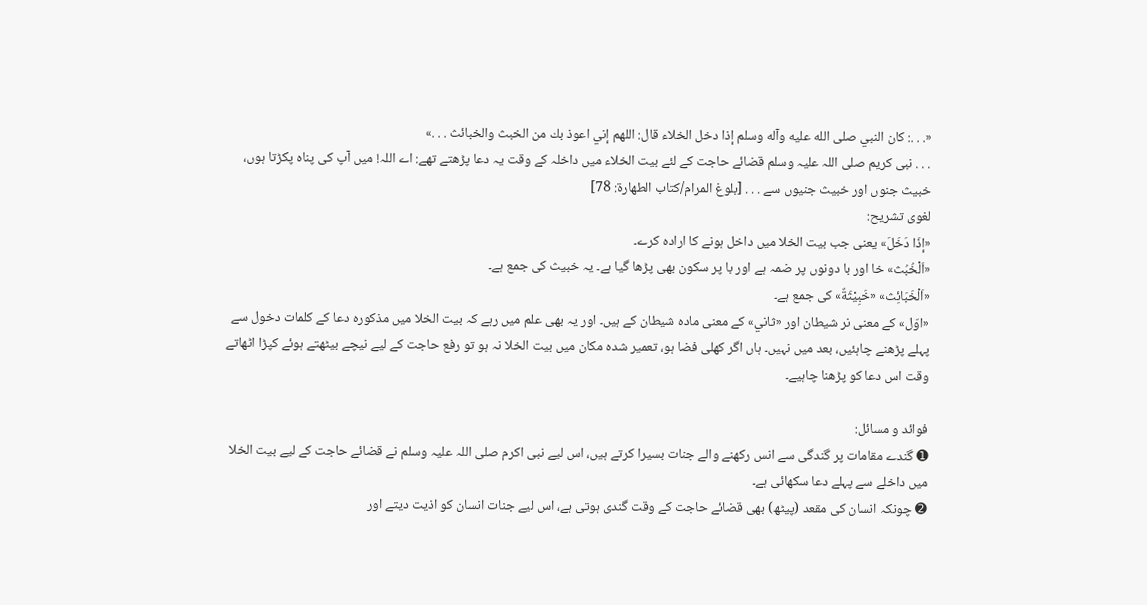«. . .: كان النبي صلى الله عليه وآله وسلم إذا دخل الخلاء قال: اللهم إني اعوذ بك من الخبث والخبائث . . .»
. . . نبی کریم صلی اللہ علیہ وسلم قضائے حاجت کے لئے بیت الخلاء میں داخلہ کے وقت یہ دعا پڑھتے تھے: اے اللہ! میں آپ کی پناہ پکڑتا ہوں، خبیث جنوں اور خبیث جنیوں سے . . . [بلوغ المرام/كتاب الطهارة: 78]
لغوی تشریح:
«إذَا دَخَلَ» یعنی جب بیت الخلا میں داخل ہونے کا ارادہ کرے۔
«اَلْخُبُث» خا اور با دونوں پر ضمہ ہے اور با پر سکون بھی پڑھا گیا ہے۔ یہ خبیث کی جمع ہے۔
«اَلْخَبَائِث» «خَبِيْثَةٌ» کی جمع ہے۔
«اوّل» کے معنی نر شیطان اور «ثاني» کے معنی مادہ شیطان کے ہیں۔ اور یہ بھی علم میں رہے کہ بیت الخلا میں مذکورہ دعا کے کلمات دخول سے پہلے پڑھنے چاہئیں، بعد میں نہیں۔ ہاں اگر کھلی فضا ہو، تعمیر شدہ مکان میں بیت الخلا نہ ہو تو رفع حاجت کے لیے نیچے بیٹھتے ہوئے کپڑا اٹھاتے وقت اس دعا کو پڑھنا چاہیے۔

فوائد و مسائل:
➊ گندے مقامات پر گندگی سے انس رکھنے والے جنات بسیرا کرتے ہیں، اس لیے نبی اکرم صلی اللہ علیہ وسلم نے قضائے حاجت کے لیے بیت الخلا میں داخلے سے پہلے دعا سکھائی ہے۔
➋ چونکہ انسان کی مقعد (پیٹھ) بھی قضائے حاجت کے وقت گندی ہوتی ہے، اس لیے جنات انسان کو اذیت دیتے اور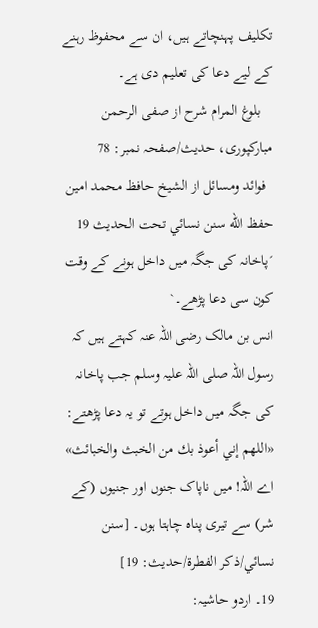تکلیف پہنچاتے ہیں، ان سے محفوظ رہنے کے لیے دعا کی تعلیم دی ہے۔
   بلوغ المرام شرح از صفی الرحمن مبارکپوری، حدیث/صفحہ نمبر: 78
  فوائد ومسائل از الشيخ حافظ محمد امين حفظ الله سنن نسائي تحت الحديث 19
´پاخانہ کی جگہ میں داخل ہونے کے وقت کون سی دعا پڑھے۔`
انس بن مالک رضی اللہ عنہ کہتے ہیں کہ رسول اللہ صلی اللہ علیہ وسلم جب پاخانہ کی جگہ میں داخل ہوتے تو یہ دعا پڑھتے: «اللهم إني أعوذ بك من الخبث والخبائث» اے اللہ! میں ناپاک جنوں اور جنیوں (کے شر) سے تیری پناہ چاہتا ہوں۔ [سنن نسائي/ذكر الفطرة/حدیث: 19]
19۔ اردو حاشیہ: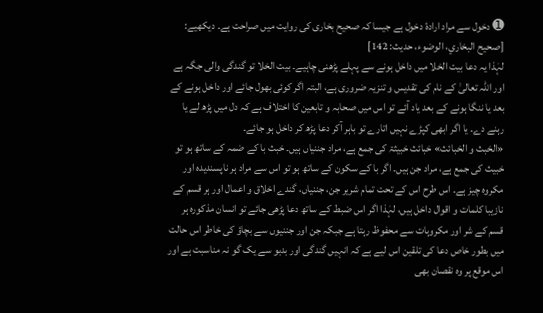➊ دخول سے مراد ارادۂ دخول ہے جیسا کہ صحیح بخاری کی روایت میں صراحت ہے۔ دیکھیے: [صحيح البخاري، الوضوء، حديث: 142]
لہٰذا یہ دعا بیت الخلا میں داخل ہونے سے پہلے پڑھنی چاہیے۔ بیت الخلا تو گندگی والی جگہ ہے اور اللہ تعالیٰ کے نام کی تقدیس و تنزیہ ضروری ہے، البتہ اگر کوئی بھول جائے اور داخل ہونے کے بعد یا ننگا ہونے کے بعد یاد آئے تو اس میں صحابہ و تابعین کا اختلاف ہے کہ دل میں پڑھ لے یا رہنے دے۔ یا اگر ابھی کپڑے نہیں اتارے تو باہر آکر دعا پڑھ کر داخل ہو جائے۔
«الخبث و الخبائث» خبائث خبیثۃ کی جمع ہے، مراد جننیاں ہیں۔ خبث با کے ضمہ کے ساتھ ہو تو خبیث کی جمع ہے، مراد جن ہیں۔ اگر با کے سکون کے ساتھ ہو تو اس سے مراد ہر ناپسندیدہ اور مکروہ چیز ہے۔ اس طرح اس کے تحت تمام شریر جن، جننیاں، گندے اخلاق و اعمال اور ہر قسم کے نازیبا کلمات و اقوال داخل ہیں، لہٰذا اگر اس ضبط کے ساتھ دعا پڑھی جائے تو انسان مذکورہ ہر قسم کے شر اور مکروہات سے محفوظ رہتا ہے جبکہ جن اور جننیوں سے بچاؤ کی خاطر اس حالت میں بطور خاص دعا کی تلقین اس لیے ہے کہ انہیں گندگی اور بدبو سے یک گو نہ مناسبت ہے اور اس موقع پر وہ نقصان بھی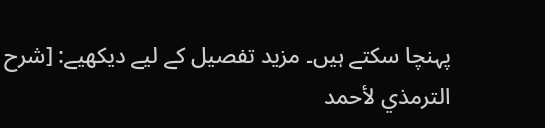پہنچا سکتے ہیں۔ مزید تفصیل کے لیے دیکھیے: [شرح الترمذي لأحمد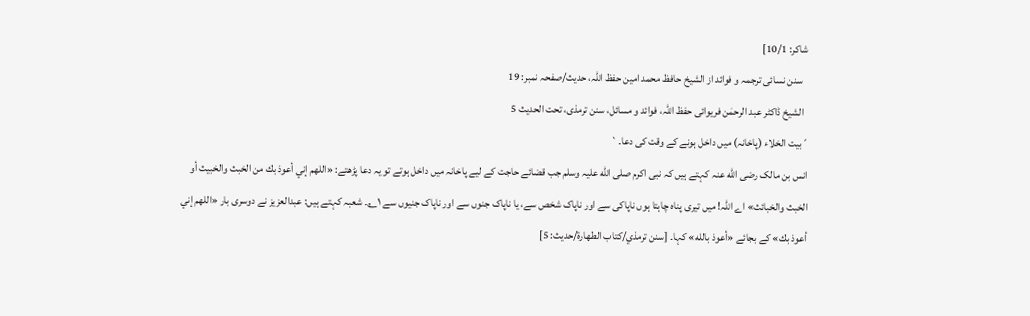شاکر: 10/1]
   سنن نسائی ترجمہ و فوائد از الشیخ حافظ محمد امین حفظ اللہ، حدیث/صفحہ نمبر: 19
  الشیخ ڈاکٹر عبد الرحمٰن فریوائی حفظ اللہ، فوائد و مسائل، سنن ترمذی، تحت الحديث 5
´بیت الخلاء (پاخانہ) میں داخل ہونے کے وقت کی دعا۔`
انس بن مالک رضی الله عنہ کہتے ہیں کہ نبی اکرم صلی الله علیہ وسلم جب قضائے حاجت کے لیے پاخانہ میں داخل ہوتے تو یہ دعا پڑھتے: «اللهم إني أعوذ بك من الخبث والخبيث أو الخبث والخبائث» اے اللہ! میں تیری پناہ چاہتا ہوں ناپاکی سے اور ناپاک شخص سے، یا ناپاک جنوں سے اور ناپاک جنیوں سے ۱؎۔ شعبہ کہتے ہیں: عبدالعزیز نے دوسری بار «اللهم إني أعوذ بك» کے بجائے «أعوذ بالله» کہا۔ [سنن ترمذي/كتاب الطهارة/حدیث: 5]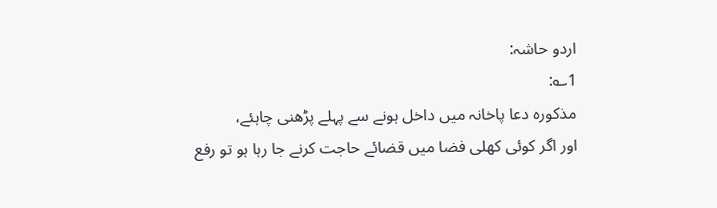اردو حاشہ:
1؎:
مذکورہ دعا پاخانہ میں داخل ہونے سے پہلے پڑھنی چاہئے،
اور اگر کوئی کھلی فضا میں قضائے حاجت کرنے جا رہا ہو تو رفع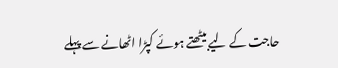حاجت کے لیے بیٹھتے ہوئے کپڑا اٹھانے سے پہلے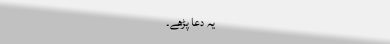یہ دعا پڑھے۔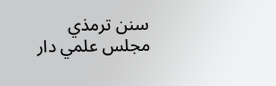سنن ترمذي مجلس علمي دار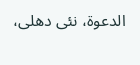الدعوة، نئى دهلى،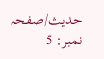حدیث/صفحہ نمبر: 5